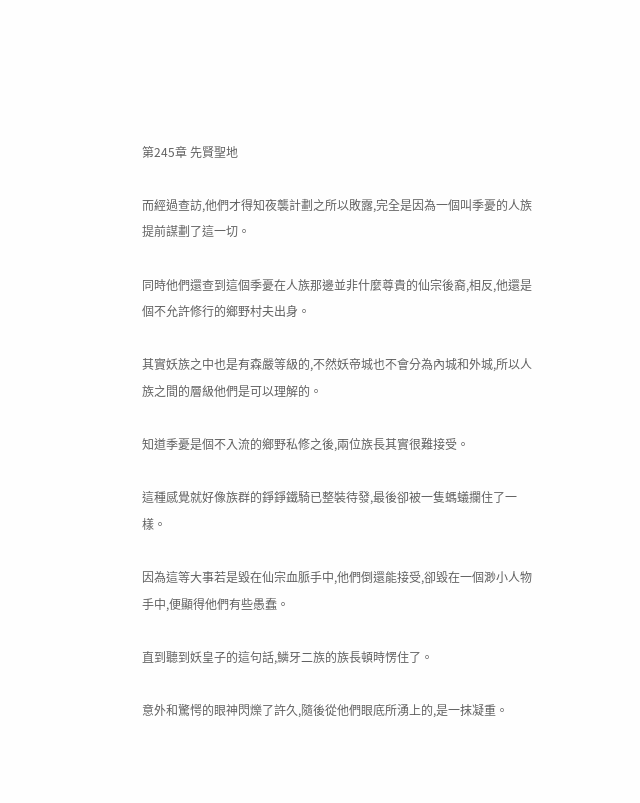第245章 先賢聖地

而經過查訪,他們才得知夜襲計劃之所以敗露,完全是因為一個叫季憂的人族提前謀劃了這一切。

同時他們還查到這個季憂在人族那邊並非什麼尊貴的仙宗後裔,相反,他還是個不允許修行的鄉野村夫出身。

其實妖族之中也是有森嚴等級的,不然妖帝城也不會分為內城和外城,所以人族之間的層級他們是可以理解的。

知道季憂是個不入流的鄉野私修之後,兩位族長其實很難接受。

這種感覺就好像族群的錚錚鐵騎已整裝待發,最後卻被一隻螞蟻攔住了一樣。

因為這等大事若是毀在仙宗血脈手中,他們倒還能接受,卻毀在一個渺小人物手中,便顯得他們有些愚蠢。

直到聽到妖皇子的這句話,鱗牙二族的族長頓時愣住了。

意外和驚愕的眼神閃爍了許久,隨後從他們眼底所湧上的,是一抹凝重。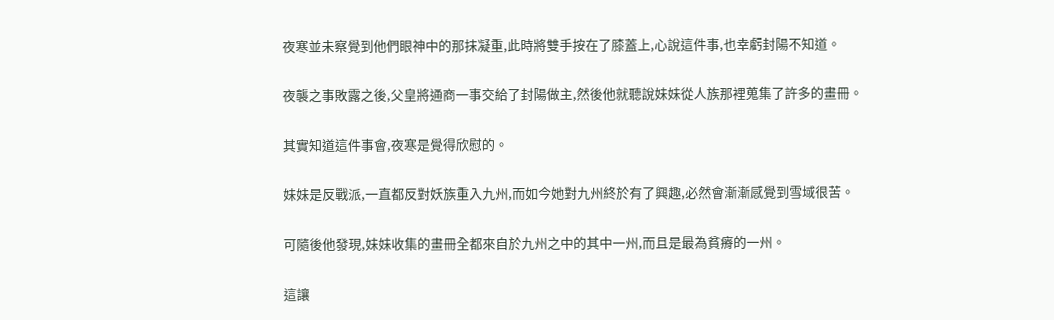夜寒並未察覺到他們眼神中的那抹凝重,此時將雙手按在了膝蓋上,心說這件事,也幸虧封陽不知道。

夜襲之事敗露之後,父皇將通商一事交給了封陽做主,然後他就聽說妹妹從人族那裡蒐集了許多的畫冊。

其實知道這件事會,夜寒是覺得欣慰的。

妹妹是反戰派,一直都反對妖族重入九州,而如今她對九州終於有了興趣,必然會漸漸感覺到雪域很苦。

可隨後他發現,妹妹收集的畫冊全都來自於九州之中的其中一州,而且是最為貧瘠的一州。

這讓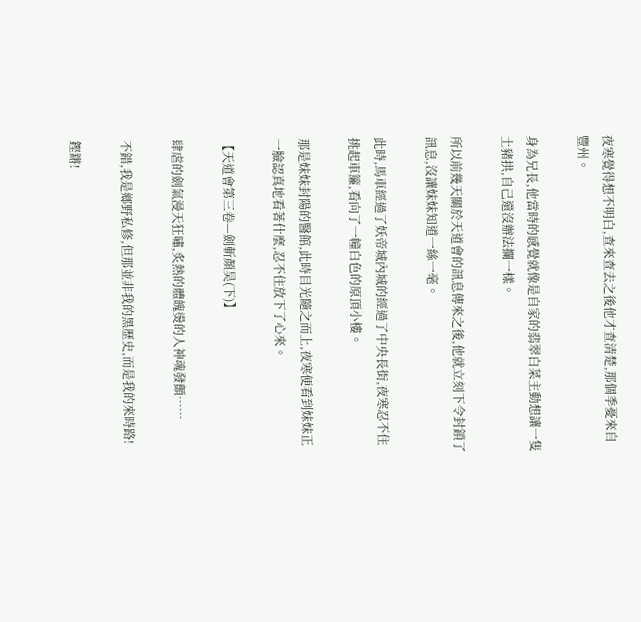夜寒覺得想不明白,查來查去之後他才查清楚,那個季憂來自豐州。

身為兄長,他當時的感覺就像是自家的翡翠白菜主動想讓一隻土豬拱,自己還沒辦法攔一樣。

所以前幾天關於天道會的訊息傳來之後,他就立刻下令封鎖了訊息,沒讓妹妹知道一絲一毫。

此時,馬車經過了妖帝城內城的經過了中央長街,夜寒忍不住挑起車簾,看向了一幢白色的原頂小樓。

那是妹妹封陽的醫館,此時目光隨之而上,夜寒便看到妹妹正一臉認真地看著什麼,忍不住放下了心來。

【天道會第三卷—劍斬顏昊(下)】

肆虐的劍氣漫天狂嘯,炙熱的體魄燙的人神魂發顫……

不錯,我是鄉野私修,但那並非我的黑歷史,而是我的來時路!

鏗鏘!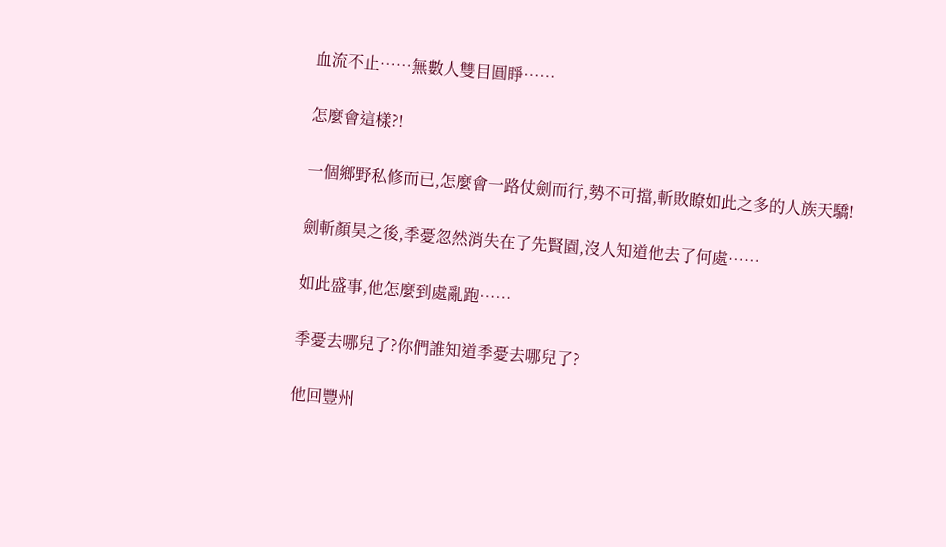血流不止……無數人雙目圓睜……

怎麼會這樣?!

一個鄉野私修而已,怎麼會一路仗劍而行,勢不可擋,斬敗瞭如此之多的人族天驕!

劍斬顏昊之後,季憂忽然消失在了先賢園,沒人知道他去了何處……

如此盛事,他怎麼到處亂跑……

季憂去哪兒了?你們誰知道季憂去哪兒了?

他回豐州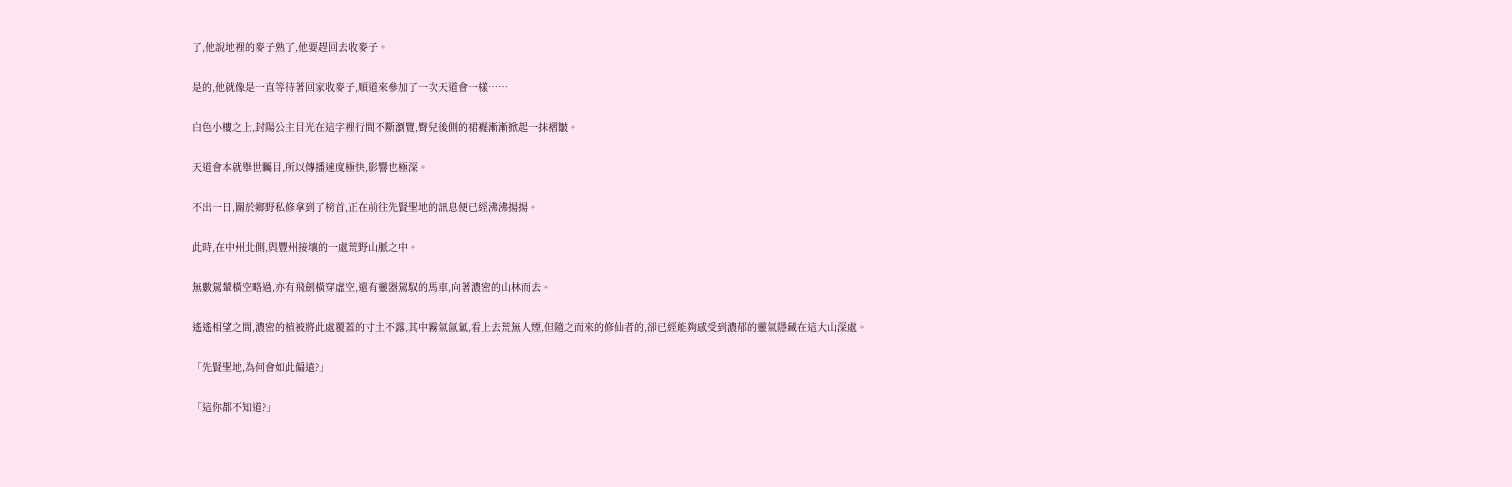了,他說地裡的麥子熟了,他要趕回去收麥子。

是的,他就像是一直等待著回家收麥子,順道來參加了一次天道會一樣……

白色小樓之上,封陽公主目光在這字裡行間不斷瀏覽,臀兒後側的裙襬漸漸掀起一抹褶皺。

天道會本就舉世矚目,所以傳播速度極快,影響也極深。

不出一日,關於鄉野私修拿到了榜首,正在前往先賢聖地的訊息便已經沸沸揚揚。

此時,在中州北側,與豐州接壤的一處荒野山脈之中。

無數駕輦橫空略過,亦有飛劍橫穿虛空,還有靈器駕馭的馬車,向著濃密的山林而去。

遙遙相望之間,濃密的植被將此處覆蓋的寸土不露,其中霧氣氤氳,看上去荒無人煙,但隨之而來的修仙者的,卻已經能夠感受到濃郁的靈氣隱藏在這大山深處。

「先賢聖地,為何會如此偏遠?」

「這你都不知道?」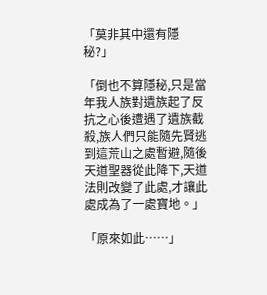「莫非其中還有隱秘?」

「倒也不算隱秘,只是當年我人族對遺族起了反抗之心後遭遇了遺族截殺,族人們只能隨先賢逃到這荒山之處暫避,隨後天道聖器從此降下,天道法則改變了此處,才讓此處成為了一處寶地。」

「原來如此……」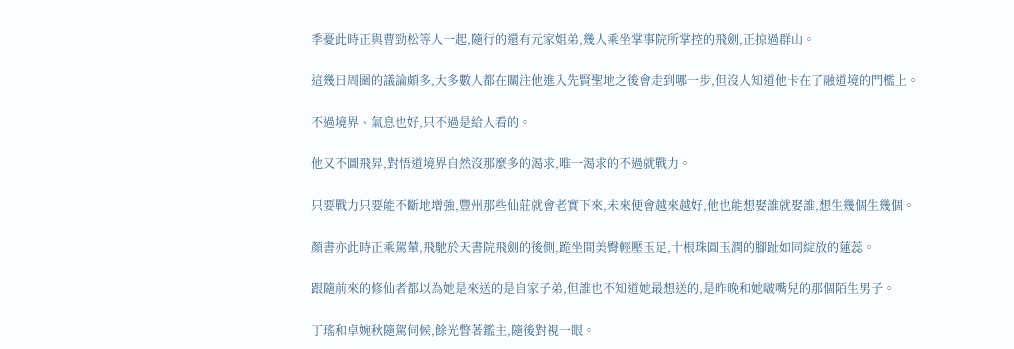季憂此時正與曹勁松等人一起,隨行的還有元家姐弟,幾人乘坐掌事院所掌控的飛劍,正掠過群山。

這幾日周圍的議論頗多,大多數人都在關注他進入先賢聖地之後會走到哪一步,但沒人知道他卡在了融道境的門檻上。

不過境界、氣息也好,只不過是給人看的。

他又不圖飛昇,對悟道境界自然沒那麼多的渴求,唯一渴求的不過就戰力。

只要戰力只要能不斷地增強,豐州那些仙莊就會老實下來,未來便會越來越好,他也能想娶誰就娶誰,想生幾個生幾個。

顏書亦此時正乘駕輦,飛馳於天書院飛劍的後側,跪坐間美臀輕壓玉足,十根珠圓玉潤的腳趾如同綻放的蓮蕊。

跟隨前來的修仙者都以為她是來送的是自家子弟,但誰也不知道她最想送的,是昨晚和她啵嘴兒的那個陌生男子。

丁瑤和卓婉秋隨駕伺候,餘光瞥著鑑主,隨後對視一眼。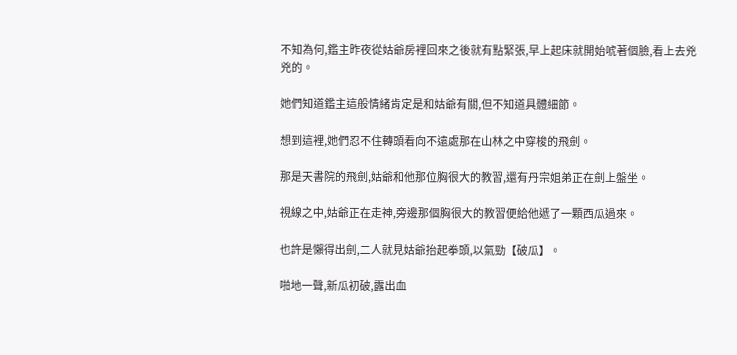不知為何,鑑主昨夜從姑爺房裡回來之後就有點緊張,早上起床就開始唬著個臉,看上去兇兇的。

她們知道鑑主這般情緒肯定是和姑爺有關,但不知道具體細節。

想到這裡,她們忍不住轉頭看向不遠處那在山林之中穿梭的飛劍。

那是天書院的飛劍,姑爺和他那位胸很大的教習,還有丹宗姐弟正在劍上盤坐。

視線之中,姑爺正在走神,旁邊那個胸很大的教習便給他遞了一顆西瓜過來。

也許是懶得出劍,二人就見姑爺抬起拳頭,以氣勁【破瓜】。

啪地一聲,新瓜初破,露出血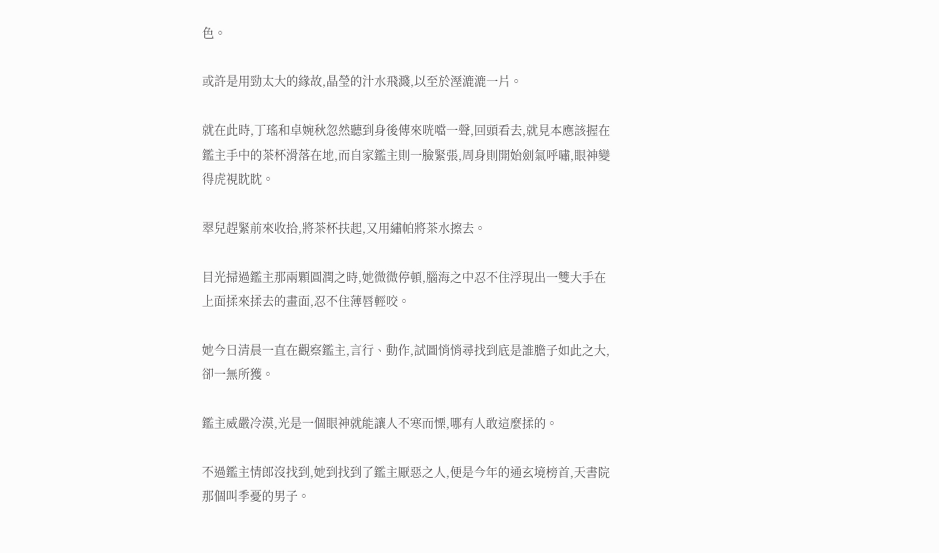色。

或許是用勁太大的緣故,晶瑩的汁水飛濺,以至於溼漉漉一片。

就在此時,丁瑤和卓婉秋忽然聽到身後傳來咣噹一聲,回頭看去,就見本應該握在鑑主手中的茶杯滑落在地,而自家鑑主則一臉緊張,周身則開始劍氣呼嘯,眼神變得虎視眈眈。

翠兒趕緊前來收拾,將茶杯扶起,又用繡帕將茶水擦去。

目光掃過鑑主那兩顆圓潤之時,她微微停頓,腦海之中忍不住浮現出一雙大手在上面揉來揉去的畫面,忍不住薄唇輕咬。

她今日清晨一直在觀察鑑主,言行、動作,試圖悄悄尋找到底是誰膽子如此之大,卻一無所獲。

鑑主威嚴冷漠,光是一個眼神就能讓人不寒而慄,哪有人敢這麼揉的。

不過鑑主情郎沒找到,她到找到了鑑主厭惡之人,便是今年的通玄境榜首,天書院那個叫季憂的男子。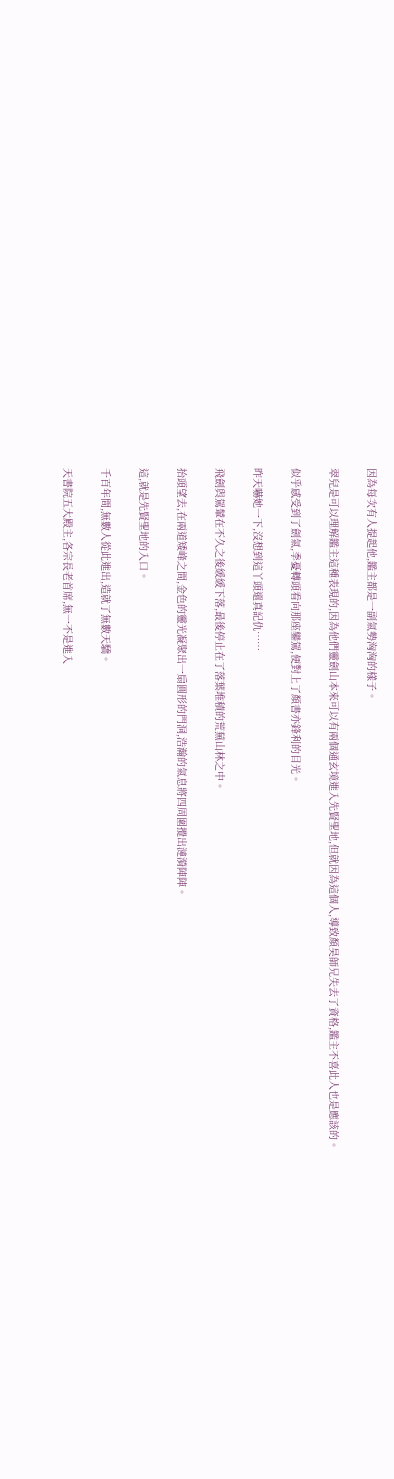因為每次有人提起他,鑑主都是一副氣勢洶洶的樣子。

翠兒是可以理解鑑主這種表現的,因為他們靈劍山本來可以有兩個通玄境進入先賢聖地,但就因為這個人,導致顏昊師兄失去了資格,鑑主不喜此人也是應該的。

似乎感受到了劍氣,季憂轉頭看向那座鑾駕,便對上了顏書亦鋒利的目光。

昨天嚇她一下,沒想到這丫頭還真記仇……

飛劍與駕輦在不久之後緩緩下落,最後停止在了落葉堆積的荒蕪山林之中。

抬頭望去,在兩道矮峰之間,金色的靈光凝聚出一扇圓形的門洞,浩瀚的氣息將四周圍攪出漣漪陣陣。

這,就是先賢聖地的入口。

千百年間,無數人從此進出,造就了無數天驕。

天書院五大殿主,各宗長老首席,無一不是進入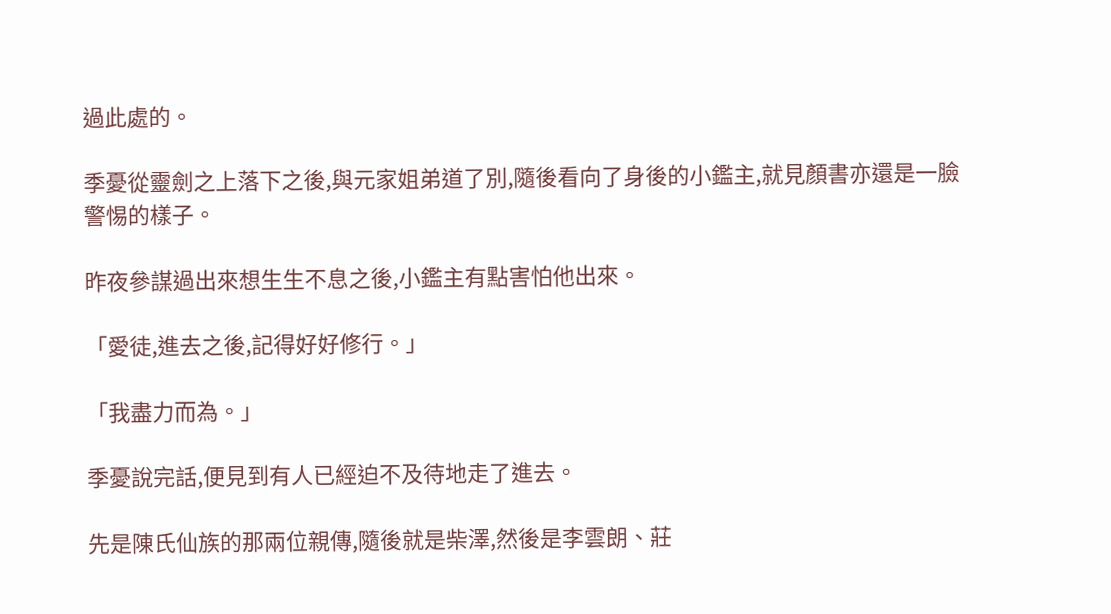過此處的。

季憂從靈劍之上落下之後,與元家姐弟道了別,隨後看向了身後的小鑑主,就見顏書亦還是一臉警惕的樣子。

昨夜參謀過出來想生生不息之後,小鑑主有點害怕他出來。

「愛徒,進去之後,記得好好修行。」

「我盡力而為。」

季憂說完話,便見到有人已經迫不及待地走了進去。

先是陳氏仙族的那兩位親傳,隨後就是柴澤,然後是李雲朗、莊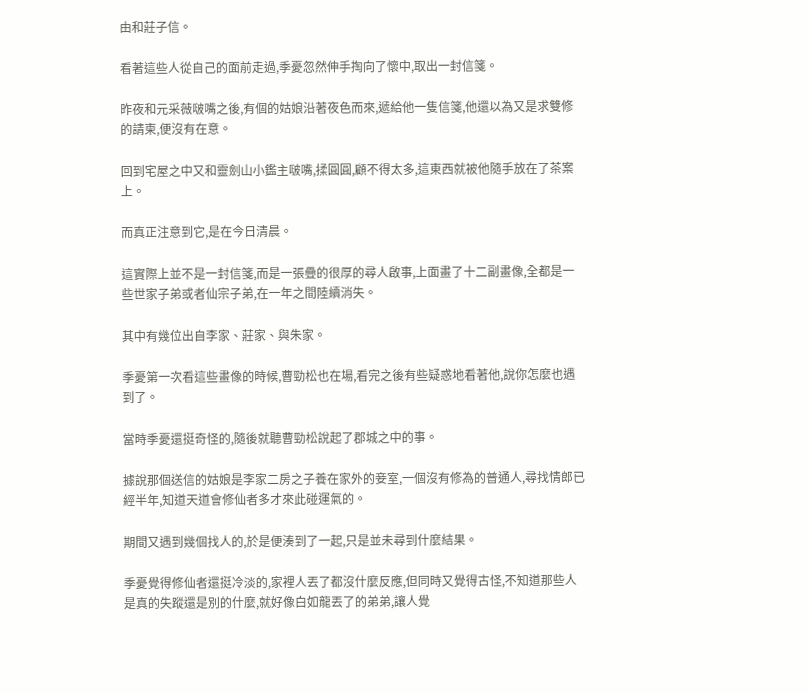由和莊子信。

看著這些人從自己的面前走過,季憂忽然伸手掏向了懷中,取出一封信箋。

昨夜和元采薇啵嘴之後,有個的姑娘沿著夜色而來,遞給他一隻信箋,他還以為又是求雙修的請柬,便沒有在意。

回到宅屋之中又和靈劍山小鑑主啵嘴,揉圓圓,顧不得太多,這東西就被他隨手放在了茶案上。

而真正注意到它,是在今日清晨。

這實際上並不是一封信箋,而是一張疊的很厚的尋人啟事,上面畫了十二副畫像,全都是一些世家子弟或者仙宗子弟,在一年之間陸續消失。

其中有幾位出自李家、莊家、與朱家。

季憂第一次看這些畫像的時候,曹勁松也在場,看完之後有些疑惑地看著他,說你怎麼也遇到了。

當時季憂還挺奇怪的,隨後就聽曹勁松說起了郡城之中的事。

據說那個送信的姑娘是李家二房之子養在家外的妾室,一個沒有修為的普通人,尋找情郎已經半年,知道天道會修仙者多才來此碰運氣的。

期間又遇到幾個找人的,於是便湊到了一起,只是並未尋到什麼結果。

季憂覺得修仙者還挺冷淡的,家裡人丟了都沒什麼反應,但同時又覺得古怪,不知道那些人是真的失蹤還是別的什麼,就好像白如龍丟了的弟弟,讓人覺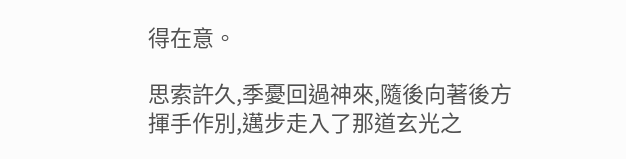得在意。

思索許久,季憂回過神來,隨後向著後方揮手作別,邁步走入了那道玄光之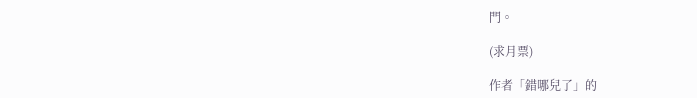門。

(求月票)

作者「錯哪兒了」的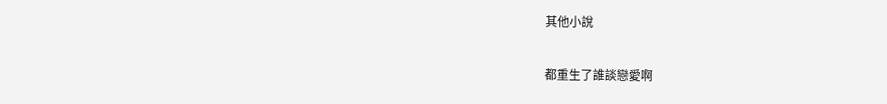其他小說

都重生了誰談戀愛啊